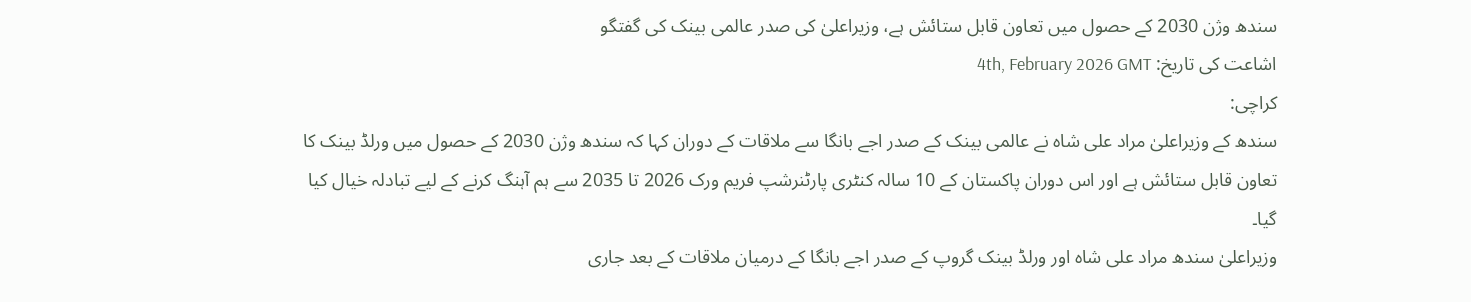سندھ وژن 2030 کے حصول میں تعاون قابل ستائش ہے، وزیراعلیٰ کی صدر عالمی بینک کی گفتگو
اشاعت کی تاریخ: 4th, February 2026 GMT
کراچی:
سندھ کے وزیراعلیٰ مراد علی شاہ نے عالمی بینک کے صدر اجے بانگا سے ملاقات کے دوران کہا کہ سندھ وژن 2030 کے حصول میں ورلڈ بینک کا تعاون قابل ستائش ہے اور اس دوران پاکستان کے 10 سالہ کنٹری پارٹنرشپ فریم ورک 2026 تا 2035 سے ہم آہنگ کرنے کے لیے تبادلہ خیال کیا گیا۔
وزیراعلیٰ سندھ مراد علی شاہ اور ورلڈ بینک گروپ کے صدر اجے بانگا کے درمیان ملاقات کے بعد جاری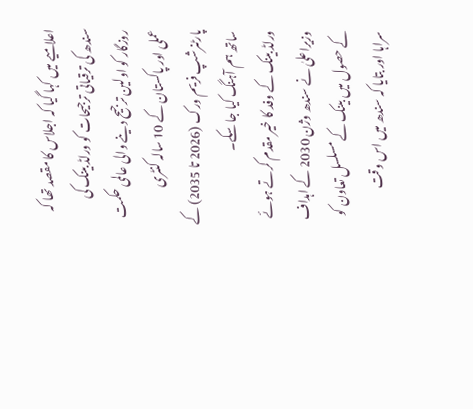اعلامیے میں کہا گیا کہ اجلاس کا مقصد تھا کہ سندھ کی ترقیاتی ترجیحات کو ورلڈ بینک کی روزگار کو اولین ترجیح دینے والی عالمی حکمت عملی اور پاکستان کے 10 سالہ کنٹری پارٹنرشپ فریم ورک (2026 تا 2035) کے ساتھ ہم آہنگ کیا جا سکے۔
ورلڈ بینک کے وفد کا خیر مقدم کرتے ہوئے وزیراعلیٰ نے سندھ وژن 2030 کے اہداف کے حصول میں بینک کے مسلسل تعاون کو سراہا اور بتایا کہ سندھ میں اس وقت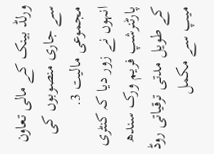ورلڈ بینک کے مالی تعاون سے جاری منصوبوں کی مجموعی مالیت 3.
انہوں نے زور دیا کہ کنٹری پارٹنرشپ فریم ورک سندھ کے طویل مدتی ترقیاتی روڈ میپ سے مکمل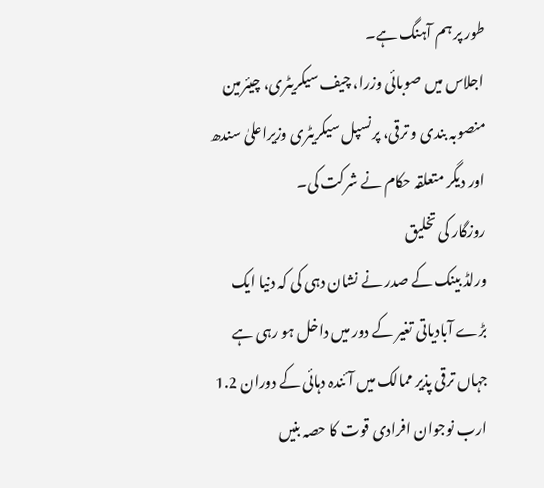طور پر ہم آہنگ ہے۔
اجلاس میں صوبائی وزرا، چیف سیکریٹری، چیئرمین منصوبہ بندی و ترقی، پرنسپل سیکریٹری وزیراعلیٰ سندھ اور دیگر متعلقہ حکام نے شرکت کی۔
روزگار کی تخلیق
ورلڈ بینک کے صدر نے نشان دہی کی کہ دنیا ایک بڑے آبادیاتی تغیر کے دور میں داخل ہو رہی ہے جہاں ترقی پذیر ممالک میں آئندہ دہائی کے دوران 1.2 ارب نوجوان افرادی قوت کا حصہ بنیں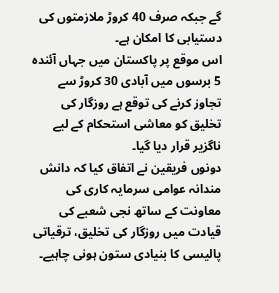گے جبکہ صرف 40 کروڑ ملازمتوں کی دستیابی کا امکان ہے۔
اس موقع پر پاکستان میں جہاں آئندہ 5 برسوں میں آبادی 30 کروڑ سے تجاوز کرنے کی توقع ہے روزگار کی تخلیق کو معاشی استحکام کے لیے ناگزیر قرار دیا گیا۔
دونوں فریقین نے اتفاق کیا کہ دانش مندانہ عوامی سرمایہ کاری کی معاونت کے ساتھ نجی شعبے کی قیادت میں روزگار کی تخلیق، ترقیاتی پالیسی کا بنیادی ستون ہونی چاہیے۔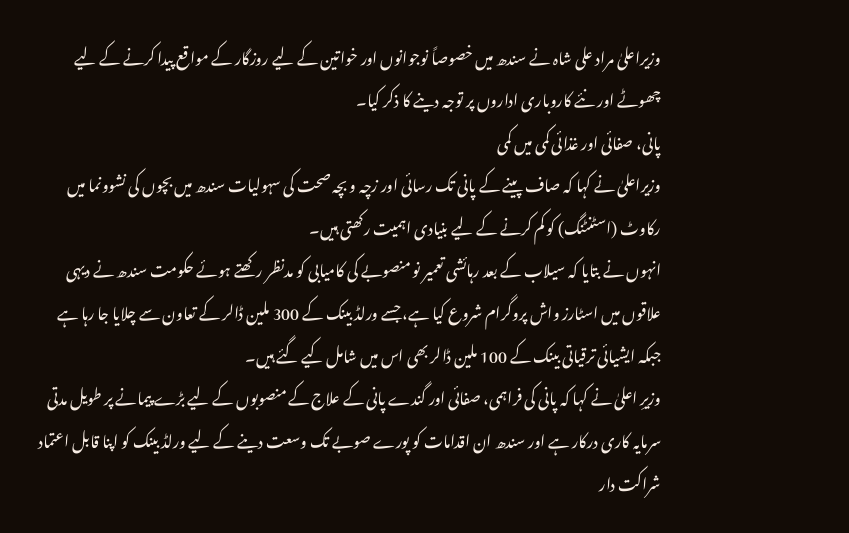وزیراعلیٰ مراد علی شاہ نے سندھ میں خصوصاً نوجوانوں اور خواتین کے لیے روزگار کے مواقع پیدا کرنے کے لیے چھوٹے اور نئے کاروباری اداروں پر توجہ دینے کا ذکر کیا۔
پانی، صفائی اور غذائی کمی میں کمی
وزیراعلیٰ نے کہا کہ صاف پینے کے پانی تک رسائی اور زچہ و بچہ صحت کی سہولیات سندھ میں بچوں کی نشوونما میں رکاوٹ (اسٹنٹنگ) کو کم کرنے کے لیے بنیادی اہمیت رکھتی ہیں۔
انہوں نے بتایا کہ سیلاب کے بعد رہائشی تعمیر نو منصوبے کی کامیابی کو مدنظر رکھتے ہوئے حکومت سندھ نے دیہی علاقوں میں اسٹارز واش پروگرام شروع کیا ہے، جسے ورلڈ بینک کے 300 ملین ڈالر کے تعاون سے چلایا جا رہا ہے جبکہ ایشیائی ترقیاتی بینک کے 100 ملین ڈالر بھی اس میں شامل کیے گئے ہیں۔
وزیرِ اعلیٰ نے کہا کہ پانی کی فراہمی، صفائی اور گندے پانی کے علاج کے منصوبوں کے لیے بڑے پیمانے پر طویل مدتی سرمایہ کاری درکار ہے اور سندھ ان اقدامات کو پورے صوبے تک وسعت دینے کے لیے ورلڈ بینک کو اپنا قابل اعتماد شراکت دار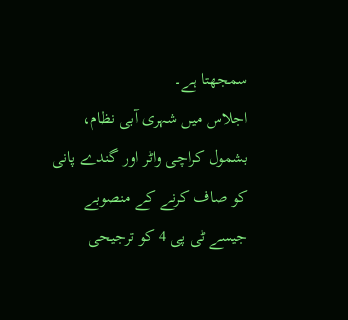سمجھتا ہے۔
اجلاس میں شہری آبی نظام، بشمول کراچی واٹر اور گندے پانی کو صاف کرنے کے منصوبے جیسے ٹی پی 4 کو ترجیحی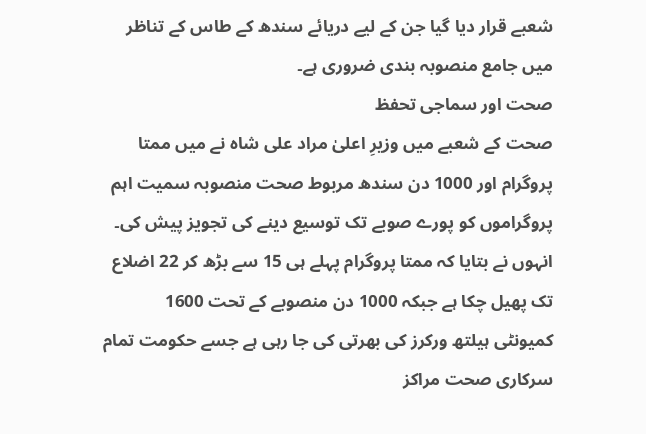شعبے قرار دیا گیا جن کے لیے دریائے سندھ کے طاس کے تناظر میں جامع منصوبہ بندی ضروری ہے۔
صحت اور سماجی تحفظ
صحت کے شعبے میں وزیرِ اعلیٰ مراد علی شاہ نے میں ممتا پروگرام اور 1000 دن سندھ مربوط صحت منصوبہ سمیت اہم پروگراموں کو پورے صوبے تک توسیع دینے کی تجویز پیش کی۔
انہوں نے بتایا کہ ممتا پروگرام پہلے ہی 15 سے بڑھ کر 22 اضلاع تک پھیل چکا ہے جبکہ 1000 دن منصوبے کے تحت 1600 کمیونٹی ہیلتھ ورکرز کی بھرتی کی جا رہی ہے جسے حکومت تمام سرکاری صحت مراکز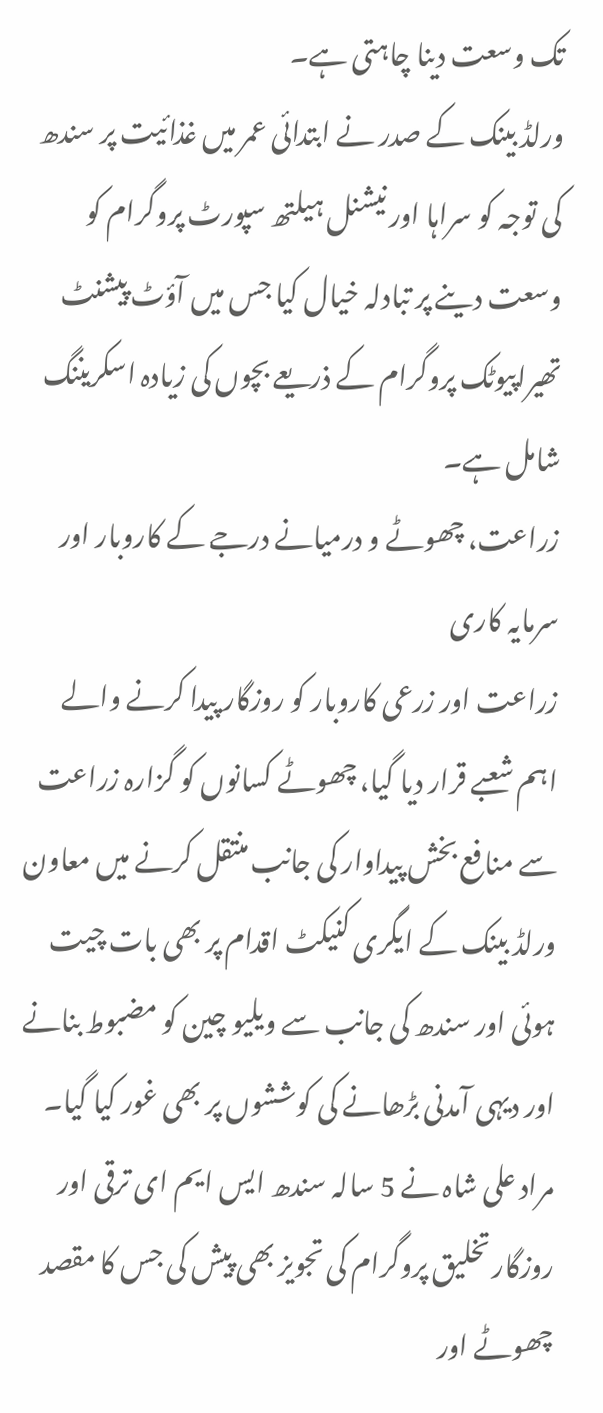تک وسعت دینا چاہتی ہے۔
ورلڈ بینک کے صدر نے ابتدائی عمر میں غذائیت پر سندھ کی توجہ کو سراہا اور نیشنل ہیلتھ سپورٹ پروگرام کو وسعت دینے پر تبادلہ خیال کیا جس میں آؤٹ پیشنٹ تھیراپیوٹک پروگرام کے ذریعے بچوں کی زیادہ اسکریننگ شامل ہے۔
زراعت، چھوٹے و درمیانے درجے کے کاروبار اور سرمایہ کاری
زراعت اور زرعی کاروبار کو روزگار پیدا کرنے والے اہم شعبے قرار دیا گیا، چھوٹے کسانوں کو گزارہ زراعت سے منافع بخش پیداوار کی جانب منتقل کرنے میں معاون ورلڈ بینک کے ایگری کنیکٹ اقدام پر بھی بات چیت ہوئی اور سندھ کی جانب سے ویلیو چین کو مضبوط بنانے اور دیہی آمدنی بڑھانے کی کوششوں پر بھی غور کیا گیا۔
مراد علی شاہ نے 5 سالہ سندھ ایس ایم ای ترقی اور روزگار تخلیق پروگرام کی تجویز بھی پیش کی جس کا مقصد چھوٹے اور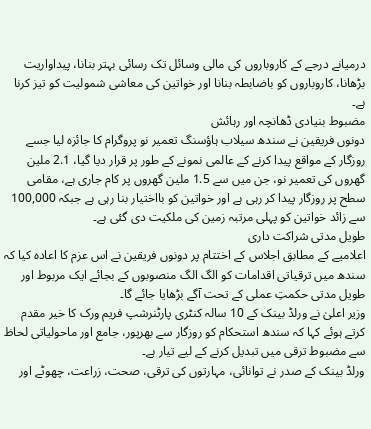درمیانے درجے کے کاروباروں کی مالی وسائل تک رسائی بہتر بنانا، پیداواریت بڑھانا، کاروباروں کو باضابطہ بنانا اور خواتین کی معاشی شمولیت کو تیز کرنا ہے۔
مضبوط بنیادی ڈھانچہ اور رہائش
دونوں فریقین نے سندھ سیلاب ہاؤسنگ تعمیر نو پروگرام کا جائزہ لیا جسے روزگار کے مواقع پیدا کرنے کے عالمی نمونے کے طور پر قرار دیا گیا، 2.1 ملین گھروں کی تعمیر نو، جن میں سے 1.5 ملین گھروں پر کام جاری ہے، مقامی سطح پر روزگار پیدا کر رہی ہے اور خواتین کو بااختیار بنا رہی ہے جبکہ 100,000 سے زائد خواتین کو پہلی مرتبہ زمین کی ملکیت دی گئی ہے۔
طویل مدتی شراکت داری
اعلامیے کے مطابق اجلاس کے اختتام پر دونوں فریقین نے اس عزم کا اعادہ کیا کہ سندھ میں ترقیاتی اقدامات کو الگ الگ منصوبوں کے بجائے ایک مربوط اور طویل مدتی حکمتِ عملی کے تحت آگے بڑھایا جائے گا۔
وزیر اعلیٰ نے ورلڈ بینک کے 10 سالہ کنٹری پارٹنرشپ فریم ورک کا خیر مقدم کرتے ہوئے کہا کہ سندھ استحکام کو روزگار سے بھرپور، جامع اور ماحولیاتی لحاظ سے مضبوط ترقی میں تبدیل کرنے کے لیے تیار ہے۔
ورلڈ بینک کے صدر نے توانائی، مہارتوں کی ترقی، صحت، زراعت، چھوٹے اور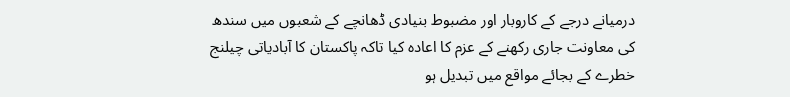درمیانے درجے کے کاروبار اور مضبوط بنیادی ڈھانچے کے شعبوں میں سندھ کی معاونت جاری رکھنے کے عزم کا اعادہ کیا تاکہ پاکستان کا آبادیاتی چیلنج خطرے کے بجائے مواقع میں تبدیل ہو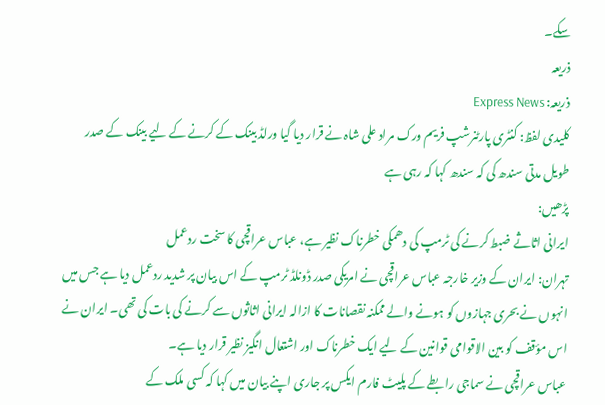سکے۔
ذریعہ
ذریعہ: Express News
کلیدی لفظ: کنٹری پارٹنرشپ فریم ورک مراد علی شاہ نے قرار دیا گیا ورلڈ بینک کے کرنے کے لیے بینک کے صدر طویل مدتی سندھ کی کہ سندھ کہا کہ رہی ہے
پڑھیں:
ایرانی اثاثے ضبط کرنے کی ٹرمپ کی دھمکی خطرناک نظیر ہے، عباس عراقچی کا سخت ردعمل
تہران: ایران کے وزیر خارجہ عباس عراقچی نے امریکی صدر ڈونلڈ ٹرمپ کے اس بیان پر شدید ردعمل دیا ہے جس میں انہوں نے بحری جہازوں کو ہونے والے ممکنہ نقصانات کا ازالہ ایرانی اثاثوں سے کرنے کی بات کی تھی۔ ایران نے اس مؤقف کو بین الاقوامی قوانین کے لیے ایک خطرناک اور اشتعال انگیز نظیر قرار دیا ہے۔
عباس عراقچی نے سماجی رابطے کے پلیٹ فارم ایکس پر جاری اپنے بیان میں کہا کہ کسی ملک کے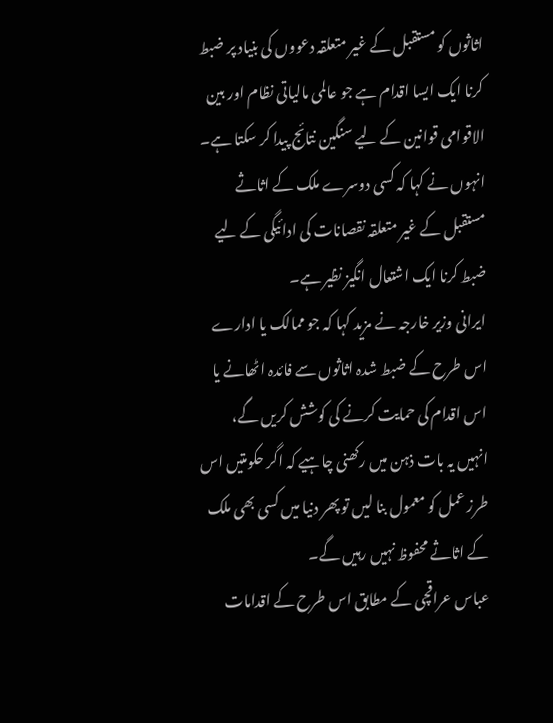اثاثوں کو مستقبل کے غیر متعلقہ دعووں کی بنیاد پر ضبط کرنا ایک ایسا اقدام ہے جو عالمی مالیاتی نظام اور بین الاقوامی قوانین کے لیے سنگین نتائج پیدا کر سکتا ہے۔
انہوں نے کہا کہ کسی دوسرے ملک کے اثاثے مستقبل کے غیر متعلقہ نقصانات کی ادائیگی کے لیے ضبط کرنا ایک اشتعال انگیز نظیر ہے۔
ایرانی وزیر خارجہ نے مزید کہا کہ جو ممالک یا ادارے اس طرح کے ضبط شدہ اثاثوں سے فائدہ اٹھانے یا اس اقدام کی حمایت کرنے کی کوشش کریں گے، انہیں یہ بات ذہن میں رکھنی چاہیے کہ اگر حکومتیں اس طرز عمل کو معمول بنا لیں تو پھر دنیا میں کسی بھی ملک کے اثاثے محفوظ نہیں رہیں گے۔
عباس عراقچی کے مطابق اس طرح کے اقدامات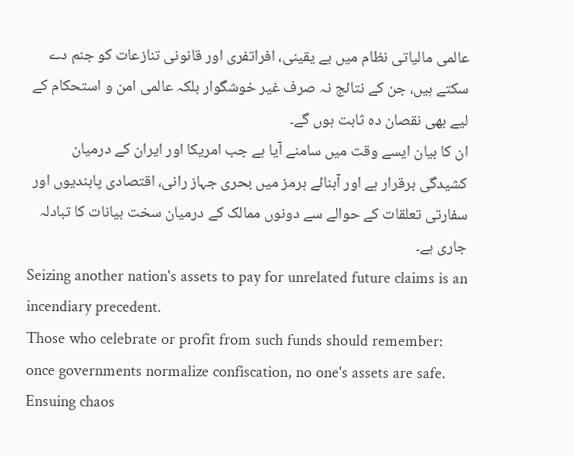عالمی مالیاتی نظام میں بے یقینی، افراتفری اور قانونی تنازعات کو جنم دے سکتے ہیں، جن کے نتائج نہ صرف غیر خوشگوار بلکہ عالمی امن و استحکام کے لیے بھی نقصان دہ ثابت ہوں گے۔
ان کا بیان ایسے وقت میں سامنے آیا ہے جب امریکا اور ایران کے درمیان کشیدگی برقرار ہے اور آبنائے ہرمز میں بحری جہاز رانی، اقتصادی پابندیوں اور سفارتی تعلقات کے حوالے سے دونوں ممالک کے درمیان سخت بیانات کا تبادلہ جاری ہے۔
Seizing another nation's assets to pay for unrelated future claims is an incendiary precedent.
Those who celebrate or profit from such funds should remember: once governments normalize confiscation, no one's assets are safe. Ensuing chaos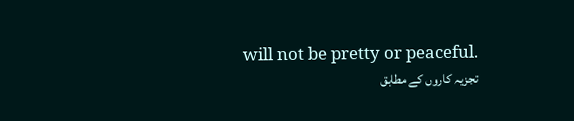will not be pretty or peaceful.
تجزیہ کاروں کے مطابق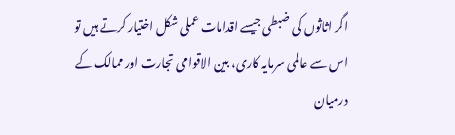اگر اثاثوں کی ضبطی جیسے اقدامات عملی شکل اختیار کرتے ہیں تو اس سے عالمی سرمایہ کاری، بین الاقوامی تجارت اور ممالک کے درمیان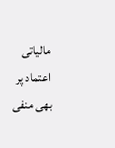مالیاتی اعتماد پر بھی منفی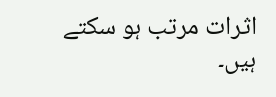اثرات مرتب ہو سکتے ہیں۔